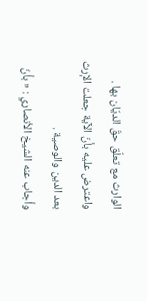الوارث مع تعلّق حقّ الديّان بها .
واعترض عليه بأنّ الآية جعلت الإرث بعد الدين والوصية .
وأجاب عنه الشيخ الأنصاري : « بأنّ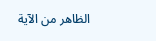الظاهر من الآية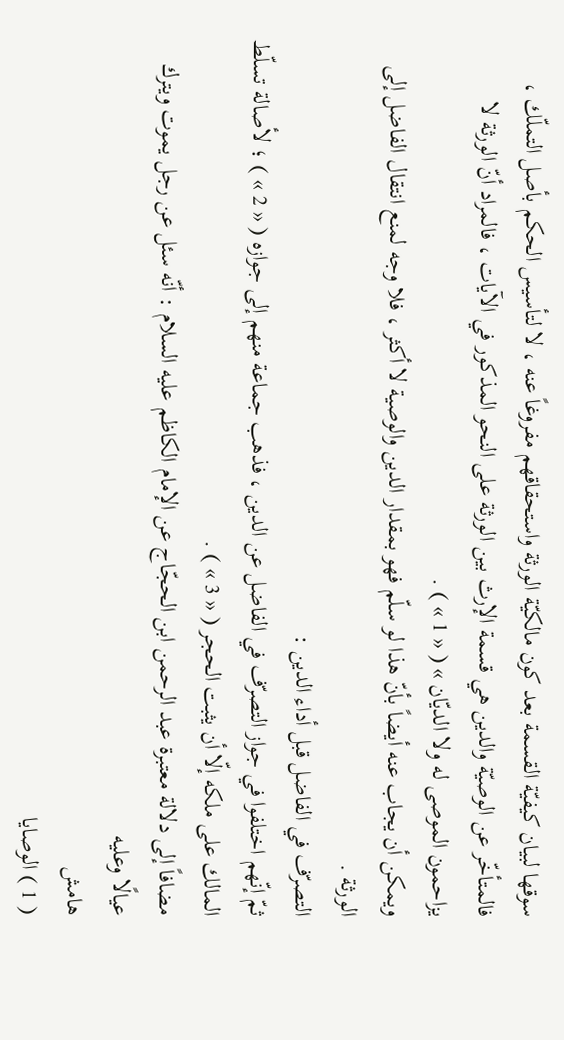سوقها لبيان كيفيّة القسمة بعد كون مالكيّة الورثة واستحقاقهم مفروغاً عنه ، لا لتأسيس الحكم بأصل التملّك ، فالمتأخّر عن الوصيّة والدين هي قسمة الإرث بين الورثة على النحو المذكور في الآيات ، فالمراد أنّ الورثة لا يزاحمون الموصى له ولا الديّان » ( « 1 » ) .
ويمكن أن يجاب عنه أيضاً بأنّ هذا لو سلّم فهو بمقدار الدين والوصية لا أكثر ، فلا وجه لمنع انتقال الفاضل إلى الورثة .
التصرّف في الفاضل قبل أداء الدين :
ثمّ إنّهم اختلفوا في جواز التصرّف في الفاضل عن الدين ، فذهب جماعة منهم إلى جوازه ( « 2 » ) ؛ لأصالة تسلّط المالك على ملكه إلّا أن يثبت الحجر ( « 3 » ) .
مضافاً إلى دلالة معتبرة عبد الرحمن ابن الحجّاج عن الإمام الكاظم عليه السلام : أنّه سئل عن رجل يموت ويترك عيالًا وعليه
هامش
( 1 ) الوصايا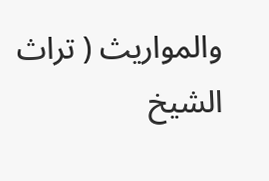والمواريث ( تراث الشيخ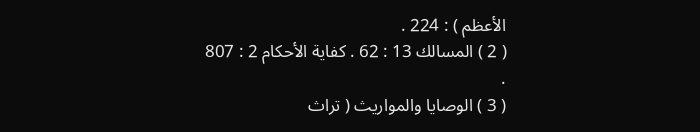الأعظم ) : 224 .
( 2 ) المسالك 13 : 62 . كفاية الأحكام 2 : 807 .
( 3 ) الوصايا والمواريث ( تراث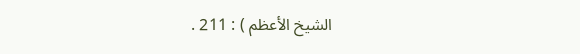الشيخ الأعظم ) : 211 .